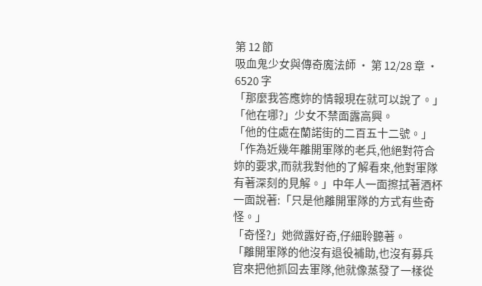第 12 節
吸血鬼少女與傳奇魔法師 · 第 12/28 章 · 6520 字
「那麼我答應妳的情報現在就可以說了。」
「他在哪?」少女不禁面露高興。
「他的住處在蘭諾街的二百五十二號。」
「作為近幾年離開軍隊的老兵,他絕對符合妳的要求,而就我對他的了解看來,他對軍隊有著深刻的見解。」中年人一面擦拭著酒杯一面說著:「只是他離開軍隊的方式有些奇怪。」
「奇怪?」她微露好奇,仔細聆聽著。
「離開軍隊的他沒有退役補助,也沒有募兵官來把他抓回去軍隊,他就像蒸發了一樣從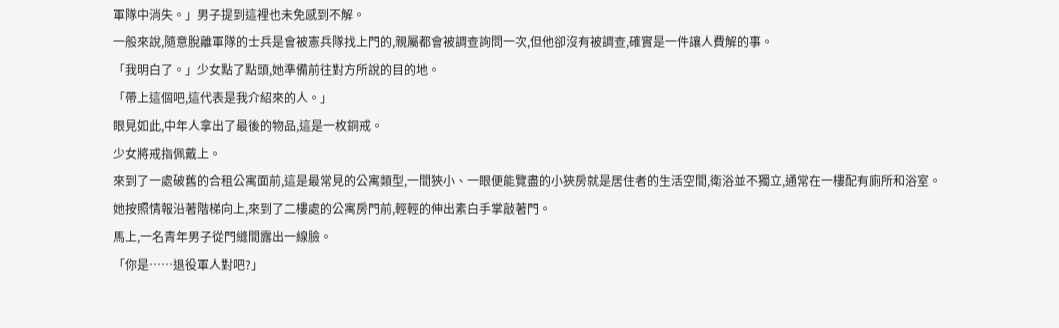軍隊中消失。」男子提到這裡也未免感到不解。
一般來說,隨意脫離軍隊的士兵是會被憲兵隊找上門的,親屬都會被調查詢問一次,但他卻沒有被調查,確實是一件讓人費解的事。
「我明白了。」少女點了點頭,她準備前往對方所說的目的地。
「帶上這個吧,這代表是我介紹來的人。」
眼見如此,中年人拿出了最後的物品,這是一枚銅戒。
少女將戒指佩戴上。
來到了一處破舊的合租公寓面前,這是最常見的公寓類型,一間狹小、一眼便能覽盡的小狹房就是居住者的生活空間,衛浴並不獨立,通常在一樓配有廁所和浴室。
她按照情報沿著階梯向上,來到了二樓處的公寓房門前,輕輕的伸出素白手掌敲著門。
馬上,一名青年男子從門縫間露出一線臉。
「你是……退役軍人對吧?」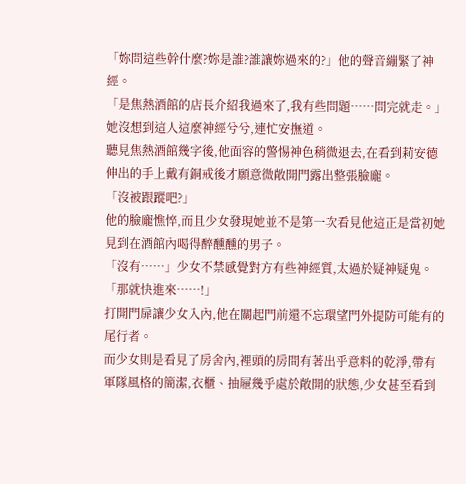「妳問這些幹什麼?妳是誰?誰讓妳過來的?」他的聲音繃緊了神經。
「是焦熱酒館的店長介紹我過來了,我有些問題……問完就走。」她沒想到這人這麼神經兮兮,連忙安撫道。
聽見焦熱酒館幾字後,他面容的警惕神色稍微退去,在看到莉安德伸出的手上戴有銅戒後才願意微敞開門露出整張臉龐。
「沒被跟蹤吧?」
他的臉龐憔悴,而且少女發現她並不是第一次看見他這正是當初她見到在酒館內喝得醉醺醺的男子。
「沒有……」少女不禁感覺對方有些神經質,太過於疑神疑鬼。
「那就快進來……!」
打開門扉讓少女入內,他在關起門前還不忘環望門外提防可能有的尾行者。
而少女則是看見了房舍內,裡頭的房間有著出乎意料的乾淨,帶有軍隊風格的簡潔,衣櫃、抽屜幾乎處於敞開的狀態,少女甚至看到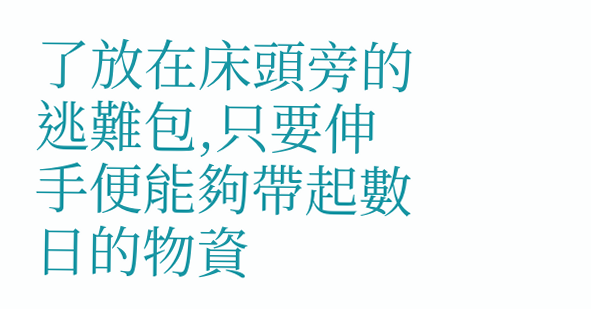了放在床頭旁的逃難包,只要伸手便能夠帶起數日的物資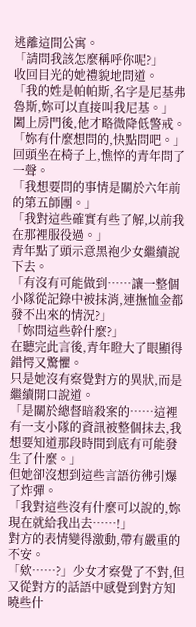逃離這間公寓。
「請問我該怎麼稱呼你呢?」
收回目光的她禮貌地問道。
「我的姓是帕帕斯,名字是尼基弗魯斯,妳可以直接叫我尼基。」
闔上房門後,他才略微降低警戒。
「妳有什麼想問的,快點問吧。」
回頭坐在椅子上,憔悴的青年問了一聲。
「我想要問的事情是關於六年前的第五師團。」
「我對這些確實有些了解,以前我在那裡服役過。」
青年點了頭示意黑袍少女繼續說下去。
「有沒有可能做到……讓一整個小隊從記錄中被抹消,連撫恤金都發不出來的情況?」
「妳問這些幹什麼?」
在聽完此言後,青年瞪大了眼顯得錯愕又驚懼。
只是她沒有察覺對方的異狀,而是繼續開口說道。
「是關於總督暗殺案的……這裡有一支小隊的資訊被整個抹去,我想要知道那段時間到底有可能發生了什麼。」
但她卻沒想到這些言語彷彿引爆了炸彈。
「我對這些沒有什麼可以說的,妳現在就給我出去……!」
對方的表情變得激動,帶有嚴重的不安。
「欸……?」少女才察覺了不對,但又從對方的話語中感覺到對方知曉些什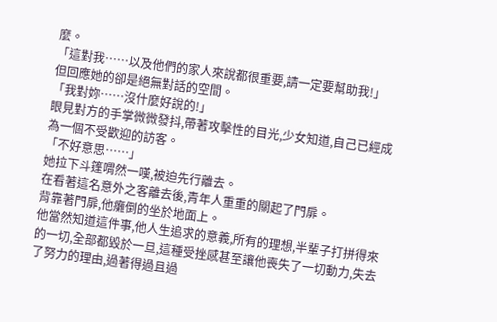麼。
「這對我……以及他們的家人來說都很重要,請一定要幫助我!」
但回應她的卻是絕無對話的空間。
「我對妳……沒什麼好說的!」
眼見對方的手掌微微發抖,帶著攻擊性的目光,少女知道,自己已經成為一個不受歡迎的訪客。
「不好意思……」
她拉下斗篷喟然一嘆,被迫先行離去。
在看著這名意外之客離去後,青年人重重的關起了門扉。
背靠著門扉,他癱倒的坐於地面上。
他當然知道這件事,他人生追求的意義,所有的理想,半輩子打拼得來的一切,全部都毀於一旦,這種受挫感甚至讓他喪失了一切動力,失去了努力的理由,過著得過且過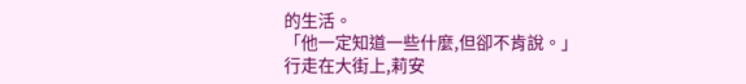的生活。
「他一定知道一些什麼,但卻不肯說。」
行走在大街上,莉安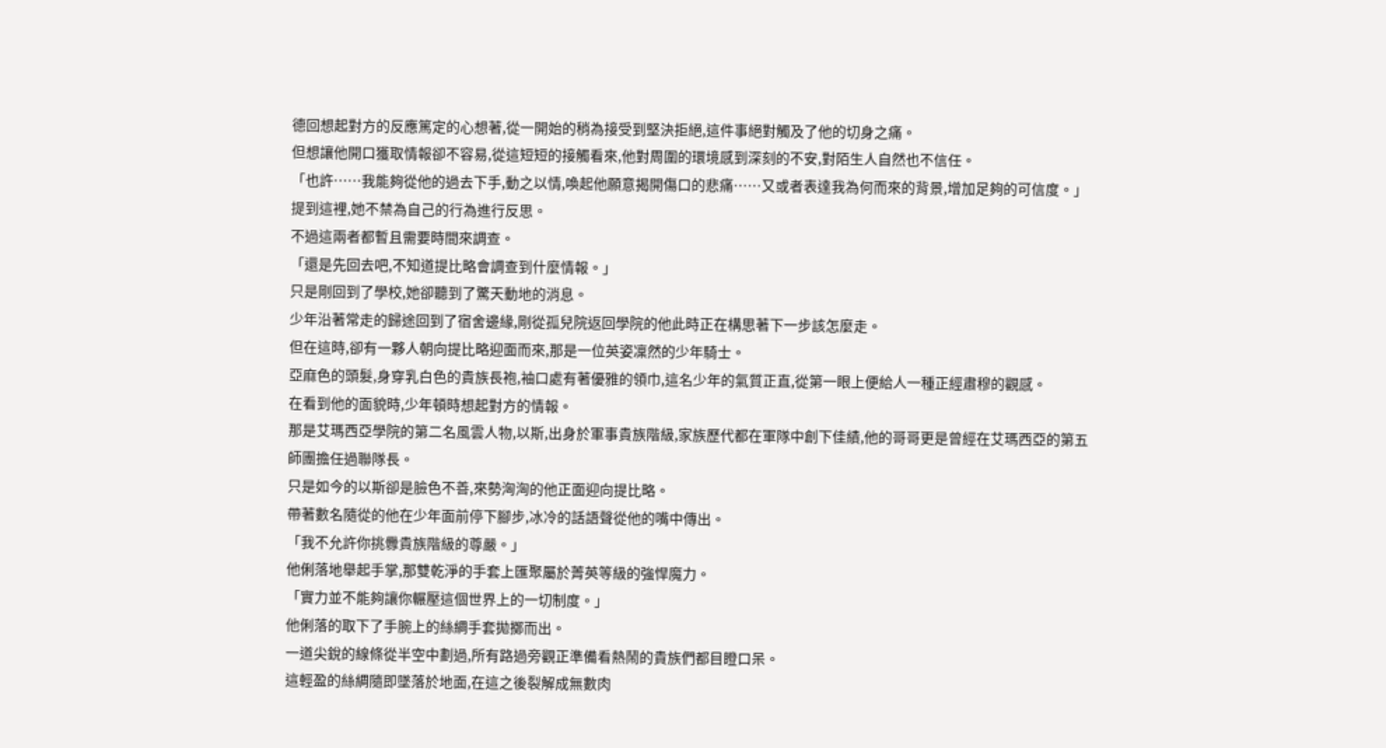德回想起對方的反應篤定的心想著,從一開始的稍為接受到堅決拒絕,這件事絕對觸及了他的切身之痛。
但想讓他開口獲取情報卻不容易,從這短短的接觸看來,他對周圍的環境感到深刻的不安,對陌生人自然也不信任。
「也許……我能夠從他的過去下手,動之以情,喚起他願意揭開傷口的悲痛……又或者表達我為何而來的背景,增加足夠的可信度。」
提到這裡,她不禁為自己的行為進行反思。
不過這兩者都暫且需要時間來調查。
「還是先回去吧,不知道提比略會調查到什麼情報。」
只是剛回到了學校,她卻聽到了驚天動地的消息。
少年沿著常走的歸途回到了宿舍邊緣,剛從孤兒院返回學院的他此時正在構思著下一步該怎麼走。
但在這時,卻有一夥人朝向提比略迎面而來,那是一位英姿凜然的少年騎士。
亞麻色的頭髮,身穿乳白色的貴族長袍,袖口處有著優雅的領巾,這名少年的氣質正直,從第一眼上便給人一種正經肅穆的觀感。
在看到他的面貌時,少年頓時想起對方的情報。
那是艾瑪西亞學院的第二名風雲人物,以斯,出身於軍事貴族階級,家族歷代都在軍隊中創下佳績,他的哥哥更是曾經在艾瑪西亞的第五師團擔任過聯隊長。
只是如今的以斯卻是臉色不善,來勢洶洶的他正面迎向提比略。
帶著數名隨從的他在少年面前停下腳步,冰冷的話語聲從他的嘴中傳出。
「我不允許你挑釁貴族階級的尊嚴。」
他俐落地舉起手掌,那雙乾淨的手套上匯聚屬於菁英等級的強悍魔力。
「實力並不能夠讓你輾壓這個世界上的一切制度。」
他俐落的取下了手腕上的絲綢手套拋擲而出。
一道尖銳的線條從半空中劃過,所有路過旁觀正準備看熱鬧的貴族們都目瞪口呆。
這輕盈的絲綢隨即墜落於地面,在這之後裂解成無數肉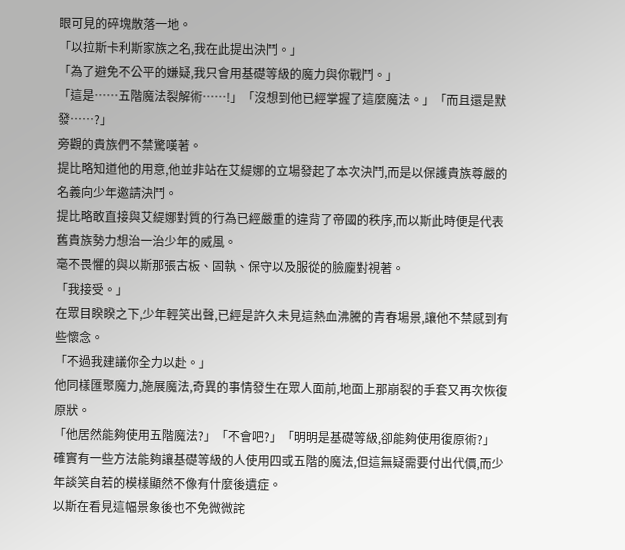眼可見的碎塊散落一地。
「以拉斯卡利斯家族之名,我在此提出決鬥。」
「為了避免不公平的嫌疑,我只會用基礎等級的魔力與你戰鬥。」
「這是……五階魔法裂解術……!」「沒想到他已經掌握了這麼魔法。」「而且還是默發……?」
旁觀的貴族們不禁驚嘆著。
提比略知道他的用意,他並非站在艾緹娜的立場發起了本次決鬥,而是以保護貴族尊嚴的名義向少年邀請決鬥。
提比略敢直接與艾緹娜對質的行為已經嚴重的違背了帝國的秩序,而以斯此時便是代表舊貴族勢力想治一治少年的威風。
毫不畏懼的與以斯那張古板、固執、保守以及服從的臉龐對視著。
「我接受。」
在眾目睽睽之下,少年輕笑出聲,已經是許久未見這熱血沸騰的青春場景,讓他不禁感到有些懷念。
「不過我建議你全力以赴。」
他同樣匯聚魔力,施展魔法,奇異的事情發生在眾人面前,地面上那崩裂的手套又再次恢復原狀。
「他居然能夠使用五階魔法?」「不會吧?」「明明是基礎等級,卻能夠使用復原術?」
確實有一些方法能夠讓基礎等級的人使用四或五階的魔法,但這無疑需要付出代價,而少年談笑自若的模樣顯然不像有什麼後遺症。
以斯在看見這幅景象後也不免微微詫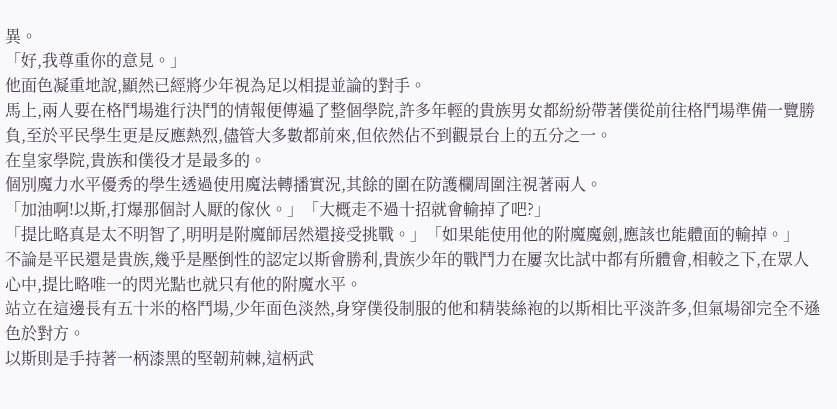異。
「好,我尊重你的意見。」
他面色凝重地說,顯然已經將少年視為足以相提並論的對手。
馬上,兩人要在格鬥場進行決鬥的情報便傳遍了整個學院,許多年輕的貴族男女都紛紛帶著僕從前往格鬥場準備一覽勝負,至於平民學生更是反應熱烈,儘管大多數都前來,但依然佔不到觀景台上的五分之一。
在皇家學院,貴族和僕役才是最多的。
個別魔力水平優秀的學生透過使用魔法轉播實況,其餘的圍在防護欄周圍注視著兩人。
「加油啊!以斯,打爆那個討人厭的傢伙。」「大概走不過十招就會輸掉了吧?」
「提比略真是太不明智了,明明是附魔師居然還接受挑戰。」「如果能使用他的附魔魔劍,應該也能體面的輸掉。」
不論是平民還是貴族,幾乎是壓倒性的認定以斯會勝利,貴族少年的戰鬥力在屢次比試中都有所體會,相較之下,在眾人心中,提比略唯一的閃光點也就只有他的附魔水平。
站立在這邊長有五十米的格鬥場,少年面色淡然,身穿僕役制服的他和精裝絲袍的以斯相比平淡許多,但氣場卻完全不遜色於對方。
以斯則是手持著一柄漆黑的堅韌荊棘,這柄武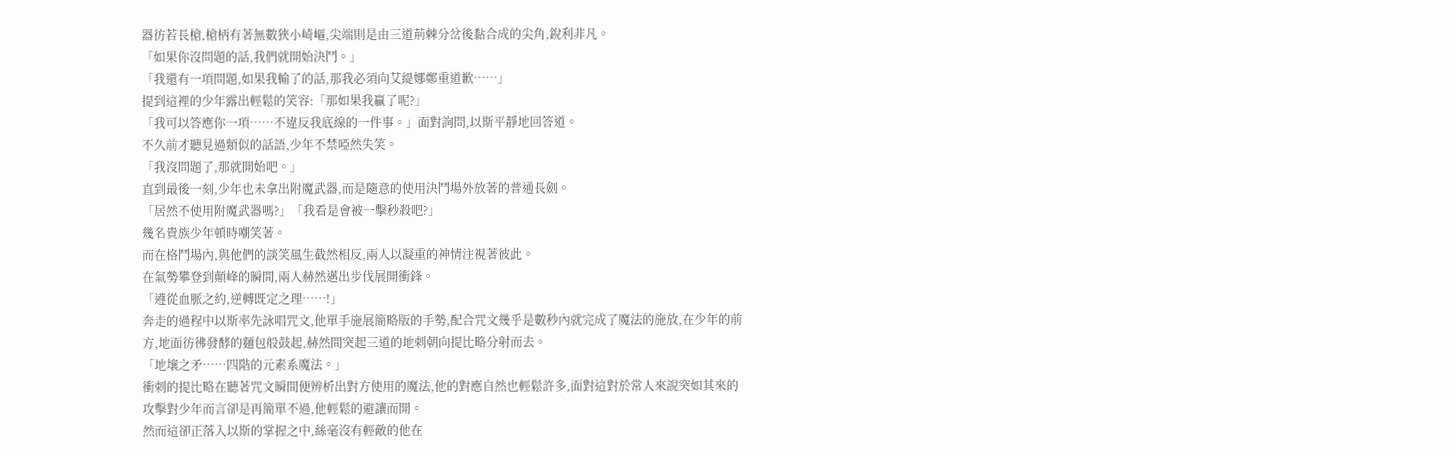器彷若長槍,槍柄有著無數狹小崎嶇,尖端則是由三道荊棘分岔後黏合成的尖角,銳利非凡。
「如果你沒問題的話,我們就開始決鬥。」
「我還有一項問題,如果我輸了的話,那我必須向艾緹娜鄭重道歉……」
提到這裡的少年露出輕鬆的笑容:「那如果我贏了呢?」
「我可以答應你一項……不違反我底線的一件事。」面對詢問,以斯平靜地回答道。
不久前才聽見過類似的話語,少年不禁啞然失笑。
「我沒問題了,那就開始吧。」
直到最後一刻,少年也未拿出附魔武器,而是隨意的使用決鬥場外放著的普通長劍。
「居然不使用附魔武器嗎?」「我看是會被一擊秒殺吧?」
幾名貴族少年頓時嘲笑著。
而在格鬥場內,與他們的談笑風生截然相反,兩人以凝重的神情注視著彼此。
在氣勢攀登到顛峰的瞬間,兩人赫然邁出步伐展開衝鋒。
「遵從血脈之約,逆轉既定之理……!」
奔走的過程中以斯率先詠唱咒文,他單手施展簡略版的手勢,配合咒文幾乎是數秒內就完成了魔法的施放,在少年的前方,地面彷彿發酵的麵包般鼓起,赫然間突起三道的地刺朝向提比略分射而去。
「地壤之矛……四階的元素系魔法。」
衝刺的提比略在聽著咒文瞬間便辨析出對方使用的魔法,他的對應自然也輕鬆許多,面對這對於常人來說突如其來的攻擊對少年而言卻是再簡單不過,他輕鬆的避讓而開。
然而這卻正落入以斯的掌握之中,絲毫沒有輕敵的他在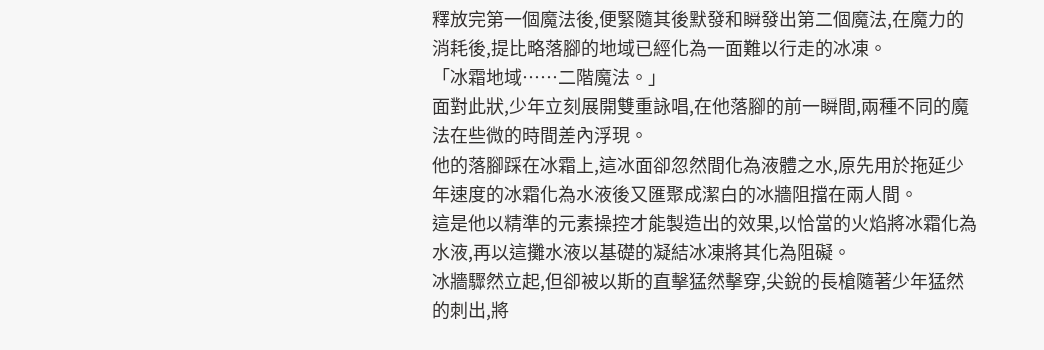釋放完第一個魔法後,便緊隨其後默發和瞬發出第二個魔法,在魔力的消耗後,提比略落腳的地域已經化為一面難以行走的冰凍。
「冰霜地域……二階魔法。」
面對此狀,少年立刻展開雙重詠唱,在他落腳的前一瞬間,兩種不同的魔法在些微的時間差內浮現。
他的落腳踩在冰霜上,這冰面卻忽然間化為液體之水,原先用於拖延少年速度的冰霜化為水液後又匯聚成潔白的冰牆阻擋在兩人間。
這是他以精準的元素操控才能製造出的效果,以恰當的火焰將冰霜化為水液,再以這攤水液以基礎的凝結冰凍將其化為阻礙。
冰牆驟然立起,但卻被以斯的直擊猛然擊穿,尖銳的長槍隨著少年猛然的刺出,將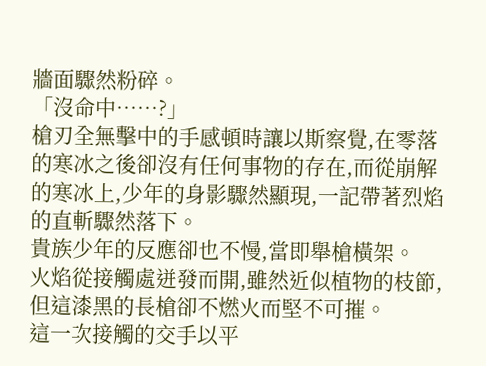牆面驟然粉碎。
「沒命中……?」
槍刃全無擊中的手感頓時讓以斯察覺,在零落的寒冰之後卻沒有任何事物的存在,而從崩解的寒冰上,少年的身影驟然顯現,一記帶著烈焰的直斬驟然落下。
貴族少年的反應卻也不慢,當即舉槍橫架。
火焰從接觸處迸發而開,雖然近似植物的枝節,但這漆黑的長槍卻不燃火而堅不可摧。
這一次接觸的交手以平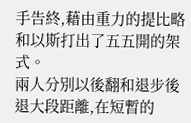手告終,藉由重力的提比略和以斯打出了五五開的架式。
兩人分別以後翻和退步後退大段距離,在短暫的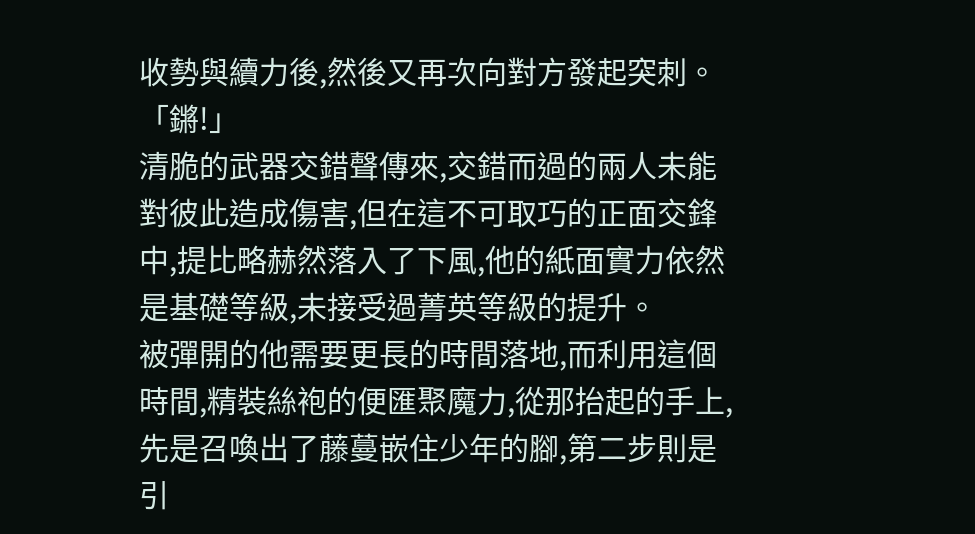收勢與續力後,然後又再次向對方發起突刺。
「鏘!」
清脆的武器交錯聲傳來,交錯而過的兩人未能對彼此造成傷害,但在這不可取巧的正面交鋒中,提比略赫然落入了下風,他的紙面實力依然是基礎等級,未接受過菁英等級的提升。
被彈開的他需要更長的時間落地,而利用這個時間,精裝絲袍的便匯聚魔力,從那抬起的手上,先是召喚出了藤蔓嵌住少年的腳,第二步則是引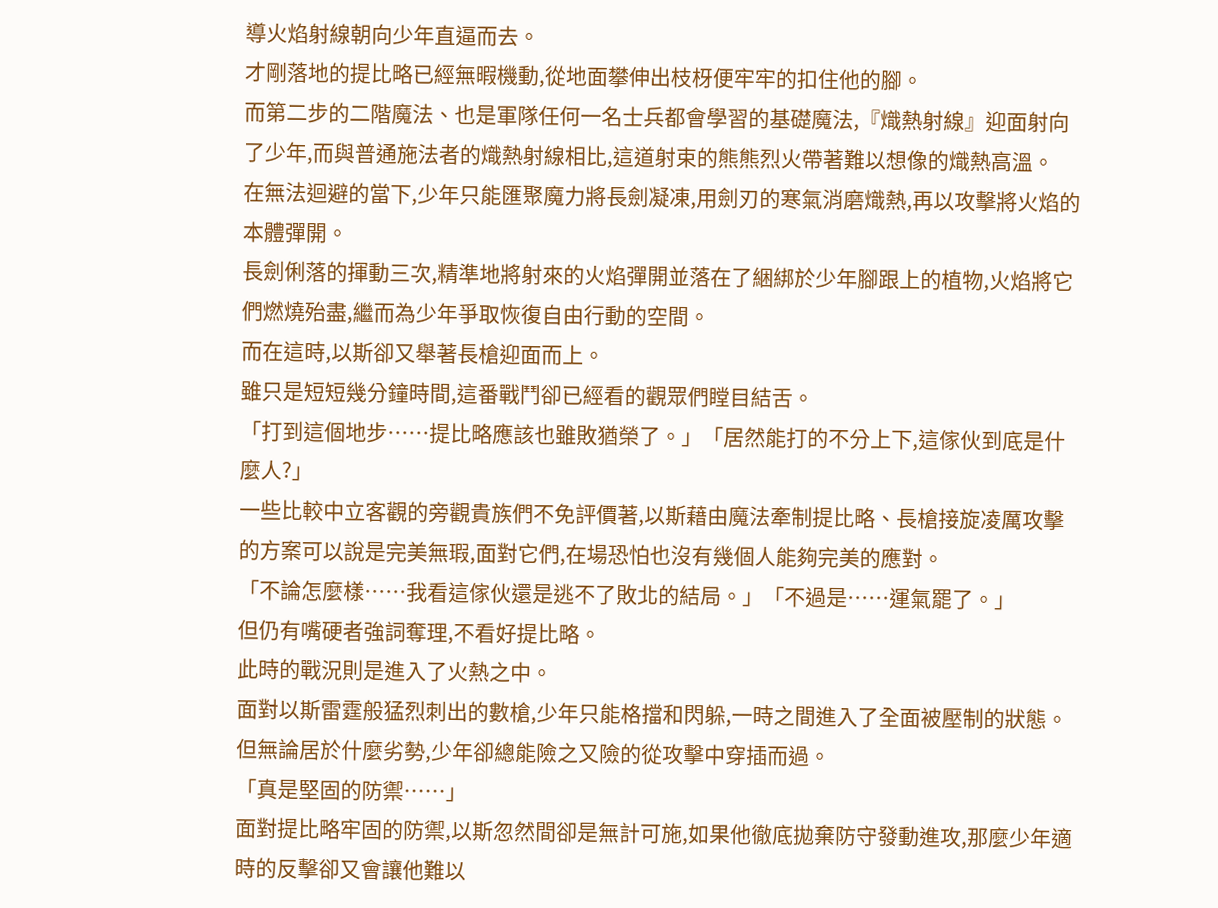導火焰射線朝向少年直逼而去。
才剛落地的提比略已經無暇機動,從地面攀伸出枝枒便牢牢的扣住他的腳。
而第二步的二階魔法、也是軍隊任何一名士兵都會學習的基礎魔法,『熾熱射線』迎面射向了少年,而與普通施法者的熾熱射線相比,這道射束的熊熊烈火帶著難以想像的熾熱高溫。
在無法迴避的當下,少年只能匯聚魔力將長劍凝凍,用劍刃的寒氣消磨熾熱,再以攻擊將火焰的本體彈開。
長劍俐落的揮動三次,精準地將射來的火焰彈開並落在了綑綁於少年腳跟上的植物,火焰將它們燃燒殆盡,繼而為少年爭取恢復自由行動的空間。
而在這時,以斯卻又舉著長槍迎面而上。
雖只是短短幾分鐘時間,這番戰鬥卻已經看的觀眾們瞠目結舌。
「打到這個地步……提比略應該也雖敗猶榮了。」「居然能打的不分上下,這傢伙到底是什麼人?」
一些比較中立客觀的旁觀貴族們不免評價著,以斯藉由魔法牽制提比略、長槍接旋凌厲攻擊的方案可以說是完美無瑕,面對它們,在場恐怕也沒有幾個人能夠完美的應對。
「不論怎麼樣……我看這傢伙還是逃不了敗北的結局。」「不過是……運氣罷了。」
但仍有嘴硬者強詞奪理,不看好提比略。
此時的戰況則是進入了火熱之中。
面對以斯雷霆般猛烈刺出的數槍,少年只能格擋和閃躲,一時之間進入了全面被壓制的狀態。
但無論居於什麼劣勢,少年卻總能險之又險的從攻擊中穿插而過。
「真是堅固的防禦……」
面對提比略牢固的防禦,以斯忽然間卻是無計可施,如果他徹底拋棄防守發動進攻,那麼少年適時的反擊卻又會讓他難以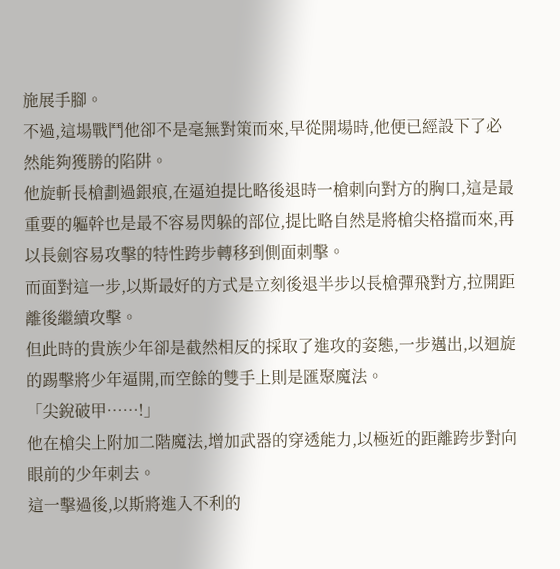施展手腳。
不過,這場戰鬥他卻不是毫無對策而來,早從開場時,他便已經設下了必然能夠獲勝的陷阱。
他旋斬長槍劃過銀痕,在逼迫提比略後退時一槍刺向對方的胸口,這是最重要的軀幹也是最不容易閃躲的部位,提比略自然是將槍尖格擋而來,再以長劍容易攻擊的特性跨步轉移到側面刺擊。
而面對這一步,以斯最好的方式是立刻後退半步以長槍彈飛對方,拉開距離後繼續攻擊。
但此時的貴族少年卻是截然相反的採取了進攻的姿態,一步邁出,以迴旋的踢擊將少年逼開,而空餘的雙手上則是匯聚魔法。
「尖銳破甲……!」
他在槍尖上附加二階魔法,增加武器的穿透能力,以極近的距離跨步對向眼前的少年刺去。
這一擊過後,以斯將進入不利的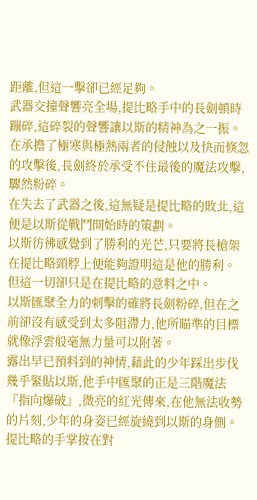距離,但這一擊卻已經足夠。
武器交撞聲響亮全場,提比略手中的長劍頓時蹦碎,這碎裂的聲響讓以斯的精神為之一振。
在承擔了極寒與極熱兩者的侵蝕以及快而倏忽的攻擊後,長劍終於承受不住最後的魔法攻擊,驟然粉碎。
在失去了武器之後,這無疑是提比略的敗北,這便是以斯從戰鬥開始時的策劃。
以斯彷彿感覺到了勝利的光芒,只要將長槍架在提比略頸脖上便能夠證明這是他的勝利。
但這一切卻只是在提比略的意料之中。
以斯匯聚全力的刺擊的確將長劍粉碎,但在之前卻沒有感受到太多阻滯力,他所瞄準的目標就像浮雲般毫無力量可以附著。
露出早已預料到的神情,藉此的少年踩出步伐幾乎緊貼以斯,他手中匯聚的正是三階魔法『指向爆破』,微亮的紅光傳來,在他無法收勢的片刻,少年的身姿已經旋繞到以斯的身側。
提比略的手掌按在對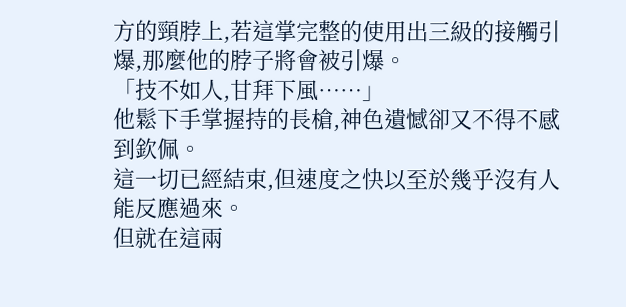方的頸脖上,若這掌完整的使用出三級的接觸引爆,那麼他的脖子將會被引爆。
「技不如人,甘拜下風……」
他鬆下手掌握持的長槍,神色遺憾卻又不得不感到欽佩。
這一切已經結束,但速度之快以至於幾乎沒有人能反應過來。
但就在這兩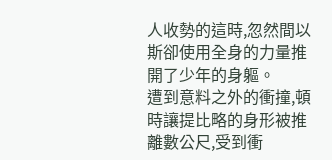人收勢的這時,忽然間以斯卻使用全身的力量推開了少年的身軀。
遭到意料之外的衝撞,頓時讓提比略的身形被推離數公尺,受到衝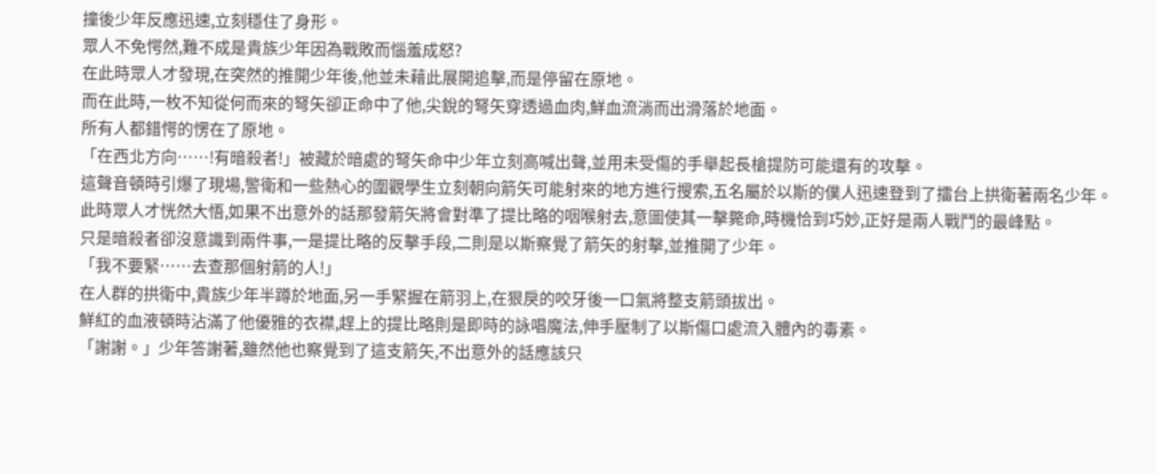撞後少年反應迅速,立刻穩住了身形。
眾人不免愕然,難不成是貴族少年因為戰敗而惱羞成怒?
在此時眾人才發現,在突然的推開少年後,他並未藉此展開追擊,而是停留在原地。
而在此時,一枚不知從何而來的弩矢卻正命中了他,尖銳的弩矢穿透過血肉,鮮血流淌而出滑落於地面。
所有人都錯愕的愣在了原地。
「在西北方向……!有暗殺者!」被藏於暗處的弩矢命中少年立刻高喊出聲,並用未受傷的手舉起長槍提防可能還有的攻擊。
這聲音頓時引爆了現場,警衛和一些熱心的圍觀學生立刻朝向箭矢可能射來的地方進行搜索,五名屬於以斯的僕人迅速登到了擂台上拱衛著兩名少年。
此時眾人才恍然大悟,如果不出意外的話那發箭矢將會對準了提比略的咽喉射去,意圖使其一擊斃命,時機恰到巧妙,正好是兩人戰鬥的最峰點。
只是暗殺者卻沒意識到兩件事,一是提比略的反擊手段,二則是以斯察覺了箭矢的射擊,並推開了少年。
「我不要緊……去查那個射箭的人!」
在人群的拱衛中,貴族少年半蹲於地面,另一手緊握在箭羽上,在狠戾的咬牙後一口氣將整支箭頭拔出。
鮮紅的血液頓時沾滿了他優雅的衣襟,趕上的提比略則是即時的詠唱魔法,伸手壓制了以斯傷口處流入體內的毒素。
「謝謝。」少年答謝著,雖然他也察覺到了這支箭矢,不出意外的話應該只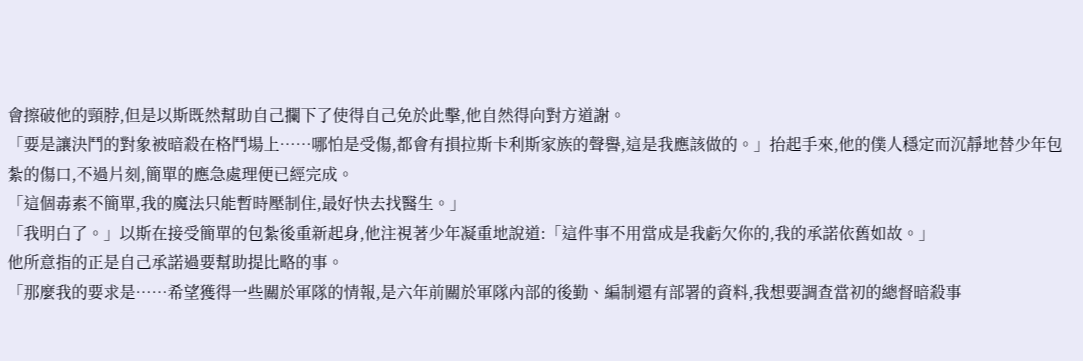會擦破他的頸脖,但是以斯既然幫助自己攔下了使得自己免於此擊,他自然得向對方道謝。
「要是讓決鬥的對象被暗殺在格鬥場上……哪怕是受傷,都會有損拉斯卡利斯家族的聲譽,這是我應該做的。」抬起手來,他的僕人穩定而沉靜地替少年包紮的傷口,不過片刻,簡單的應急處理便已經完成。
「這個毒素不簡單,我的魔法只能暫時壓制住,最好快去找醫生。」
「我明白了。」以斯在接受簡單的包紮後重新起身,他注視著少年凝重地說道:「這件事不用當成是我虧欠你的,我的承諾依舊如故。」
他所意指的正是自己承諾過要幫助提比略的事。
「那麼我的要求是……希望獲得一些關於軍隊的情報,是六年前關於軍隊內部的後勤、編制還有部署的資料,我想要調查當初的總督暗殺事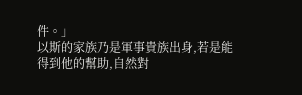件。」
以斯的家族乃是軍事貴族出身,若是能得到他的幫助,自然對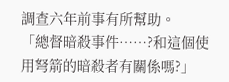調查六年前事有所幫助。
「總督暗殺事件……?和這個使用弩箭的暗殺者有關係嗎?」